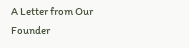A Letter from Our Founder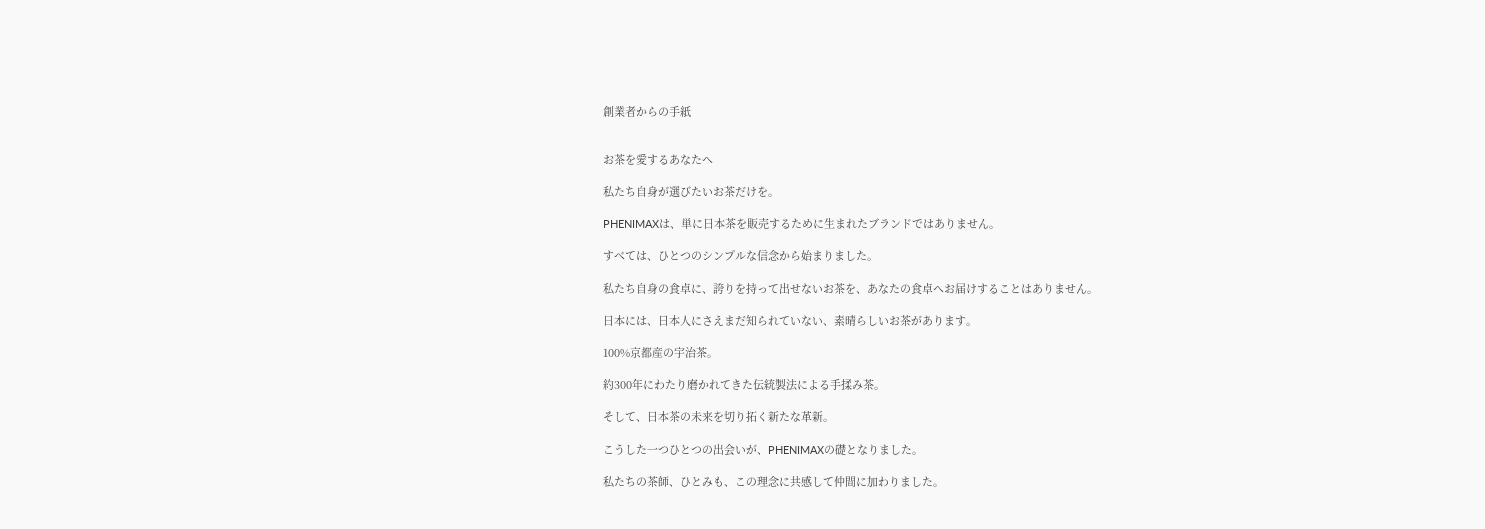創業者からの手紙


お茶を愛するあなたへ

私たち自身が選びたいお茶だけを。

PHENIMAXは、単に日本茶を販売するために生まれたブランドではありません。

すべては、ひとつのシンプルな信念から始まりました。

私たち自身の食卓に、誇りを持って出せないお茶を、あなたの食卓へお届けすることはありません。

日本には、日本人にさえまだ知られていない、素晴らしいお茶があります。

100%京都産の宇治茶。

約300年にわたり磨かれてきた伝統製法による手揉み茶。

そして、日本茶の未来を切り拓く新たな革新。

こうした一つひとつの出会いが、PHENIMAXの礎となりました。

私たちの茶師、ひとみも、この理念に共感して仲間に加わりました。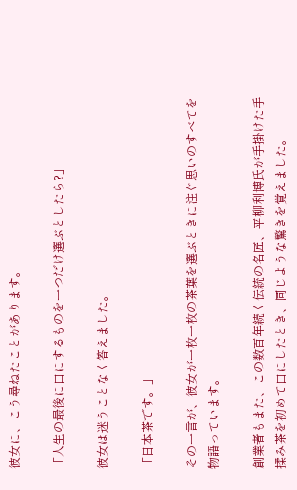彼女に、こう尋ねたことがあります。

「人生の最後に口にするものを一つだけ選ぶとしたら?」

彼女は迷うことなく答えました。

「日本茶です。」

その一言が、彼女が一枚一枚の茶葉を選ぶときに注ぐ思いのすべてを物語っています。

創業者もまた、この数百年続く伝統の名匠、平柳利博氏が手掛けた手揉み茶を初めて口にしたとき、同じような驚きを覚えました。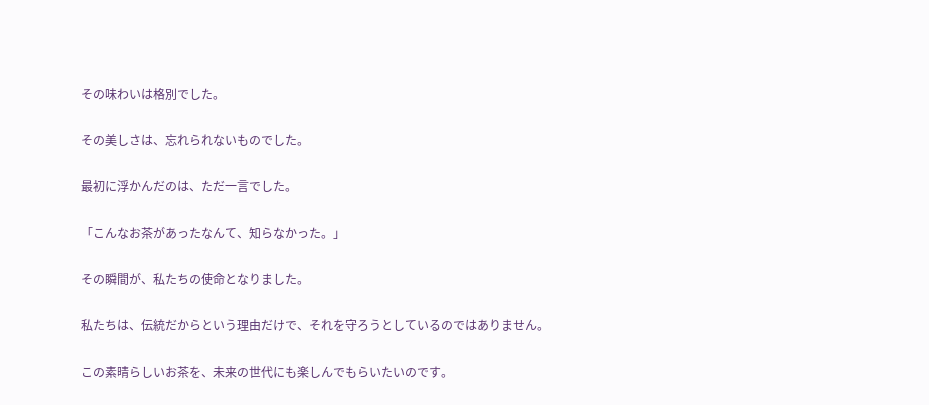その味わいは格別でした。

その美しさは、忘れられないものでした。

最初に浮かんだのは、ただ一言でした。

「こんなお茶があったなんて、知らなかった。」

その瞬間が、私たちの使命となりました。

私たちは、伝統だからという理由だけで、それを守ろうとしているのではありません。

この素晴らしいお茶を、未来の世代にも楽しんでもらいたいのです。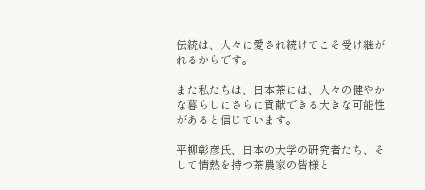伝統は、人々に愛され続けてこそ受け継がれるからです。

また私たちは、日本茶には、人々の健やかな暮らしにさらに貢献できる大きな可能性があると信じています。

平柳彰彦氏、日本の大学の研究者たち、そして情熱を持つ茶農家の皆様と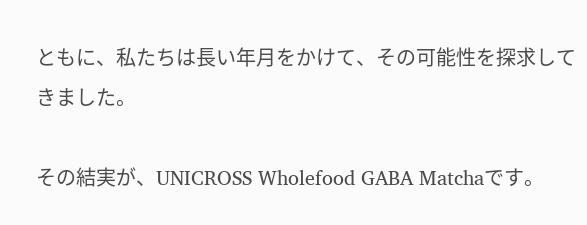ともに、私たちは長い年月をかけて、その可能性を探求してきました。

その結実が、UNICROSS Wholefood GABA Matchaです。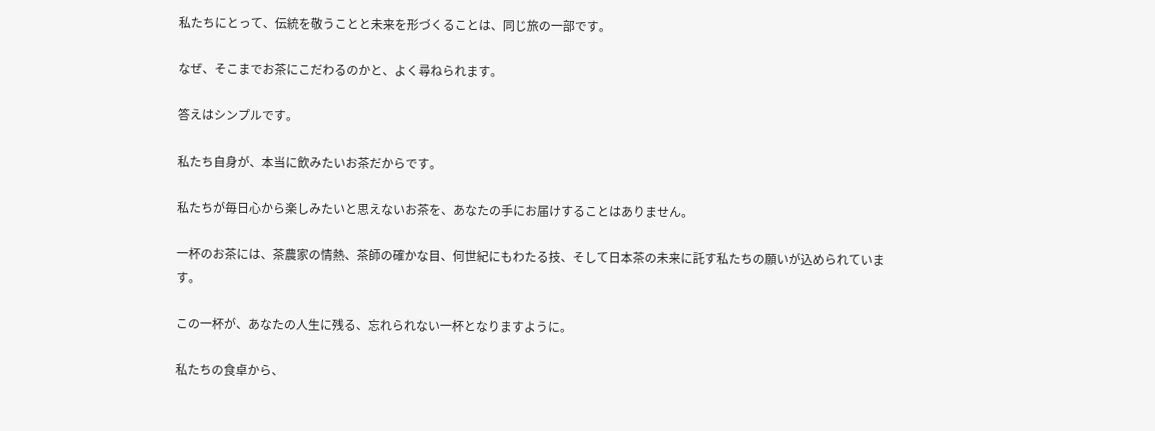私たちにとって、伝統を敬うことと未来を形づくることは、同じ旅の一部です。

なぜ、そこまでお茶にこだわるのかと、よく尋ねられます。

答えはシンプルです。

私たち自身が、本当に飲みたいお茶だからです。

私たちが毎日心から楽しみたいと思えないお茶を、あなたの手にお届けすることはありません。

一杯のお茶には、茶農家の情熱、茶師の確かな目、何世紀にもわたる技、そして日本茶の未来に託す私たちの願いが込められています。

この一杯が、あなたの人生に残る、忘れられない一杯となりますように。

私たちの食卓から、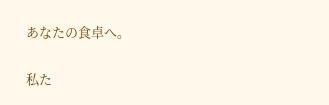あなたの食卓へ。

私た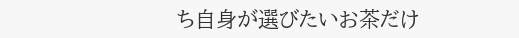ち自身が選びたいお茶だけ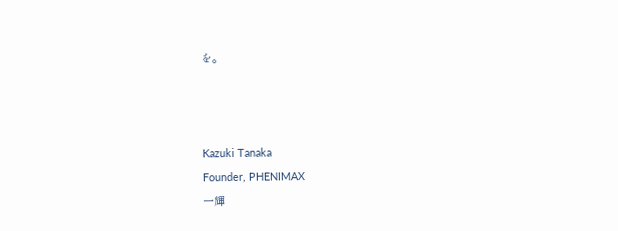を。



Kazuki Tanaka
Founder, PHENIMAX
一輝